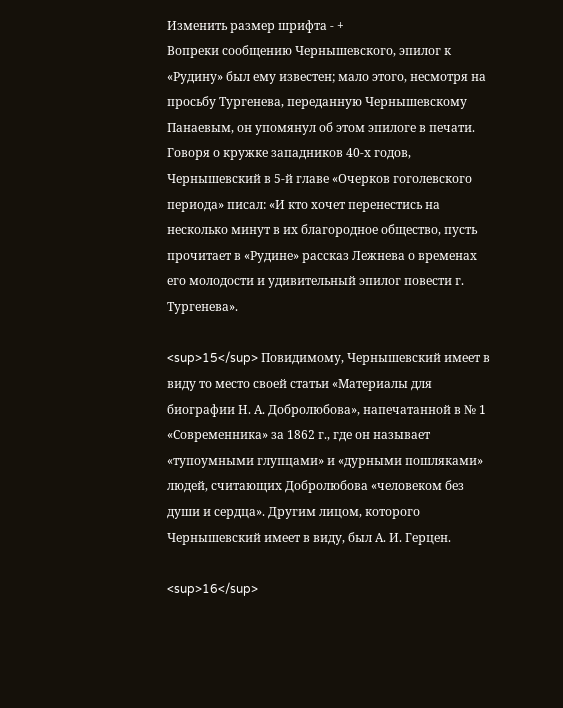Изменить размер шрифта - +
Вопреки сообщению Чернышевского, эпилог к «Рудину» был ему известен; мало этого, несмотря на просьбу Тургенева, переданную Чернышевскому Панаевым, он упомянул об этом эпилоге в печати. Говоря о кружке западников 40-х годов, Чернышевский в 5-й главе «Очерков гоголевского периода» писал: «И кто хочет перенестись на несколько минут в их благородное общество, пусть прочитает в «Рудине» рассказ Лежнева о временах его молодости и удивительный эпилог повести г. Тургенева».

<sup>15</sup> Повидимому, Чернышевский имеет в виду то место своей статьи «Материалы для биографии Н. А. Добролюбова», напечатанной в № 1 «Современника» за 1862 г., где он называет «тупоумными глупцами» и «дурными пошляками» людей, считающих Добролюбова «человеком без души и сердца». Другим лицом, которого Чернышевский имеет в виду, был А. И. Герцен.

<sup>16</sup>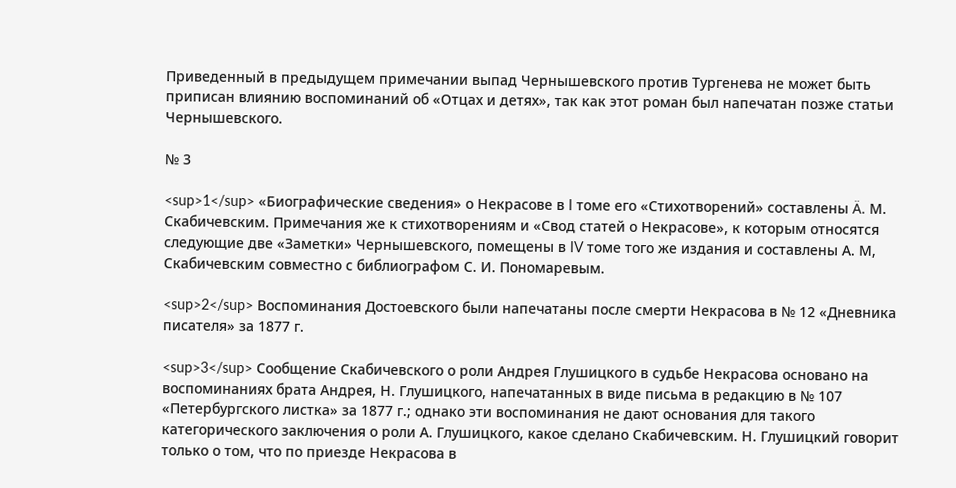Приведенный в предыдущем примечании выпад Чернышевского против Тургенева не может быть приписан влиянию воспоминаний об «Отцах и детях», так как этот роман был напечатан позже статьи Чернышевского.

№ 3

<sup>1</sup> «Биографические сведения» о Некрасове в I томе его «Стихотворений» составлены Ä. М. Скабичевским. Примечания же к стихотворениям и «Свод статей о Некрасове», к которым относятся следующие две «Заметки» Чернышевского, помещены в IV томе того же издания и составлены А. М, Скабичевским совместно с библиографом С. И. Пономаревым.

<sup>2</sup> Воспоминания Достоевского были напечатаны после смерти Некрасова в № 12 «Дневника писателя» за 1877 г.

<sup>3</sup> Сообщение Скабичевского о роли Андрея Глушицкого в судьбе Некрасова основано на воспоминаниях брата Андрея, Н. Глушицкого, напечатанных в виде письма в редакцию в № 107 «Петербургского листка» за 1877 г.; однако эти воспоминания не дают основания для такого категорического заключения о роли А. Глушицкого, какое сделано Скабичевским. Н. Глушицкий говорит только о том, что по приезде Некрасова в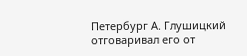Петербург А. Глушицкий отговаривал его от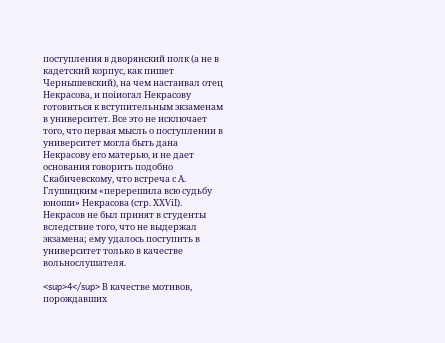поступления в дворянский полк (а не в кадетский корпус, как пишет Чернышевский), на чем настаивал отец Некрасова, и поіиогал Некрасову готовиться к вступительным экзаменам в университет. Все это не исключает того, что первая мысль о поступлении в университет могла быть дана Некрасову его матерью, и не дает основания говорить подобно Скабичевскому, что встреча с А. Глушицким «перерешила всю судьбу юноши» Некрасова (стр. ХХѴіІ). Некрасов не был принят в студенты вследствие того, что не выдержал экзамена; ему удалось поступить в университет только в качестве вольнослушателя.

<sup>4</sup> В качестве мотивов, порождавших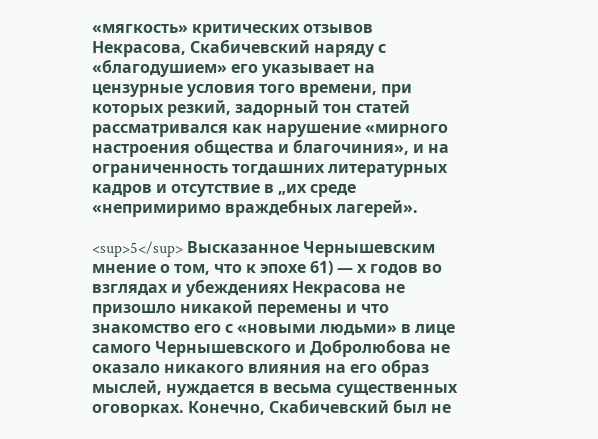«мягкость» критических отзывов Некрасова, Скабичевский наряду с «благодушием» его указывает на цензурные условия того времени, при которых резкий, задорный тон статей рассматривался как нарушение «мирного настроения общества и благочиния», и на ограниченность тогдашних литературных кадров и отсутствие в „их среде «непримиримо враждебных лагерей».

<sup>5</sup> Высказанное Чернышевским мнение о том, что к эпохе 61) — х годов во взглядах и убеждениях Некрасова не призошло никакой перемены и что знакомство его с «новыми людьми» в лице самого Чернышевского и Добролюбова не оказало никакого влияния на его образ мыслей, нуждается в весьма существенных оговорках. Конечно, Скабичевский был не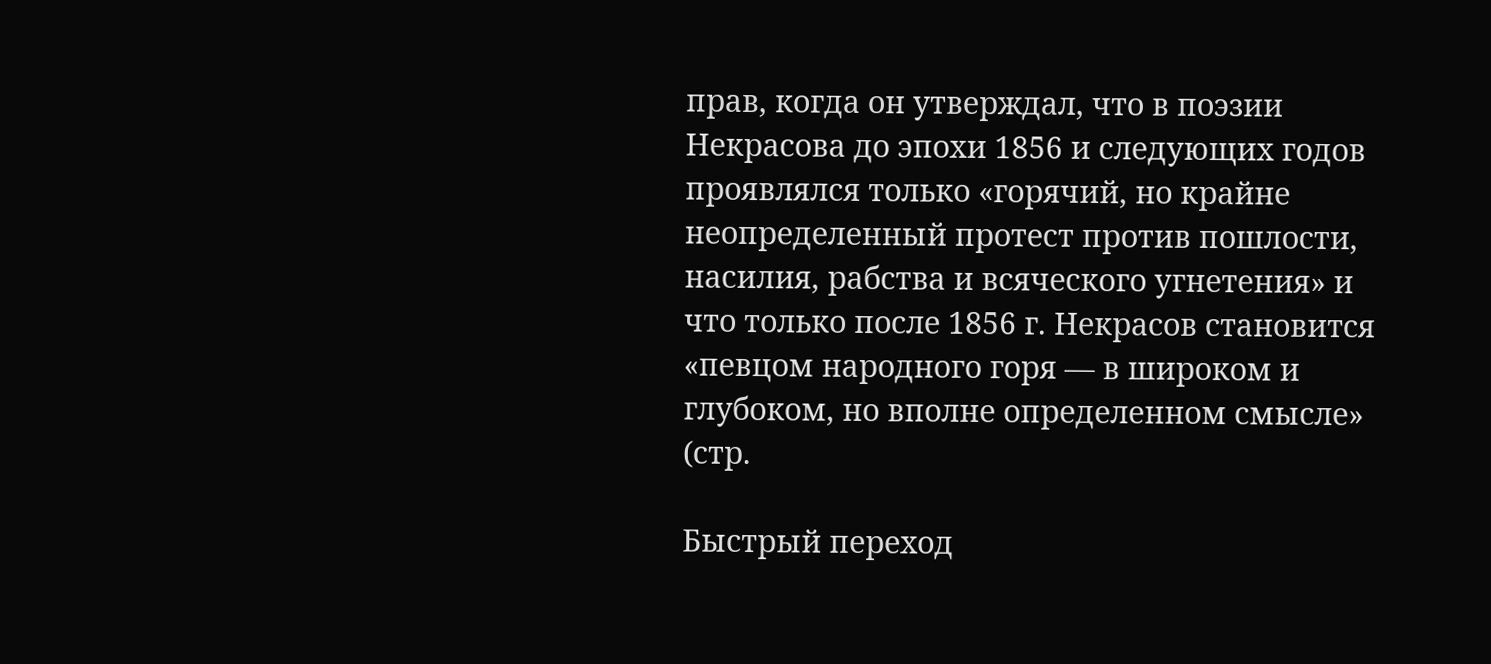прав, когда он утверждал, что в поэзии Некрасова до эпохи 1856 и следующих годов проявлялся только «горячий, но крайне неопределенный протест против пошлости, насилия, рабства и всяческого угнетения» и что только после 1856 г. Некрасов становится «певцом народного горя — в широком и глубоком, но вполне определенном смысле» (стр.

Быстрый переход